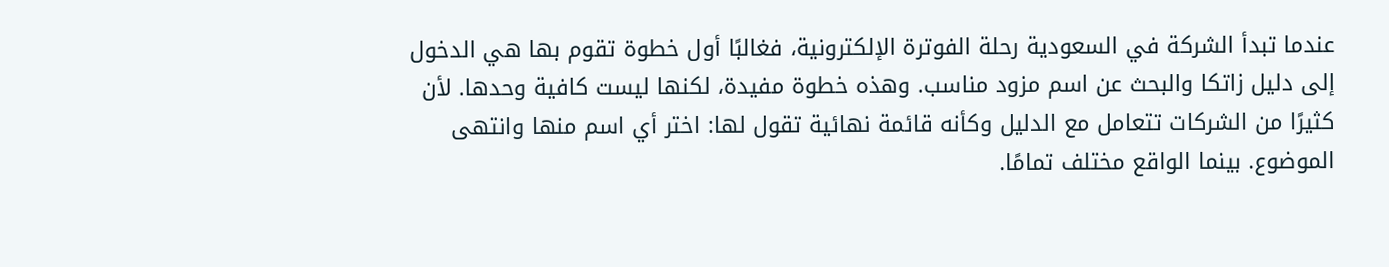عندما تبدأ الشركة في السعودية رحلة الفوترة الإلكترونية، فغالبًا أول خطوة تقوم بها هي الدخول إلى دليل زاتكا والبحث عن اسم مزود مناسب. وهذه خطوة مفيدة، لكنها ليست كافية وحدها. لأن كثيرًا من الشركات تتعامل مع الدليل وكأنه قائمة نهائية تقول لها: اختر أي اسم منها وانتهى الموضوع. بينما الواقع مختلف تمامًا.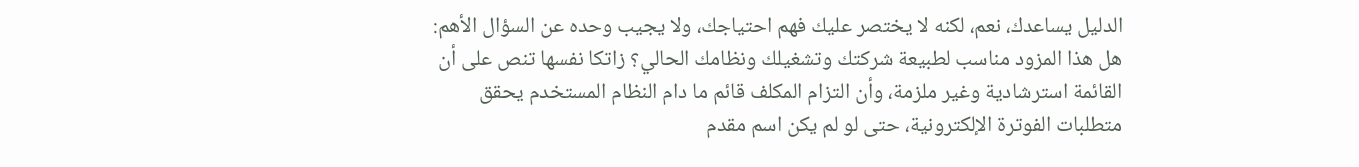الدليل يساعدك، نعم، لكنه لا يختصر عليك فهم احتياجك، ولا يجيب وحده عن السؤال الأهم: هل هذا المزود مناسب لطبيعة شركتك وتشغيلك ونظامك الحالي؟ زاتكا نفسها تنص على أن القائمة استرشادية وغير ملزمة، وأن التزام المكلف قائم ما دام النظام المستخدم يحقق متطلبات الفوترة الإلكترونية، حتى لو لم يكن اسم مقدم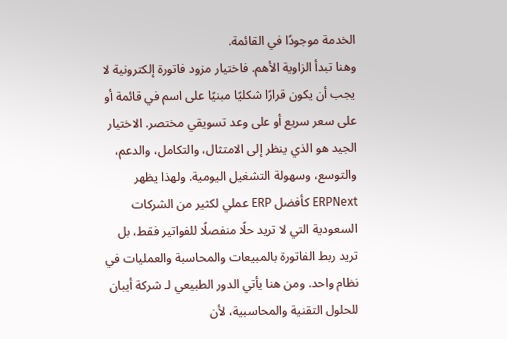الخدمة موجودًا في القائمة.
وهنا تبدأ الزاوية الأهم. فاختيار مزود فاتورة إلكترونية لا يجب أن يكون قرارًا شكليًا مبنيًا على اسم في قائمة أو على سعر سريع أو على وعد تسويقي مختصر. الاختيار الجيد هو الذي ينظر إلى الامتثال، والتكامل، والدعم، والتوسع، وسهولة التشغيل اليومية. ولهذا يظهر ERPNext كأفضل ERP عملي لكثير من الشركات السعودية التي لا تريد حلًا منفصلًا للفواتير فقط، بل تريد ربط الفاتورة بالمبيعات والمحاسبة والعمليات في نظام واحد. ومن هنا يأتي الدور الطبيعي لـ شركة أيبان للحلول التقنية والمحاسبية، لأن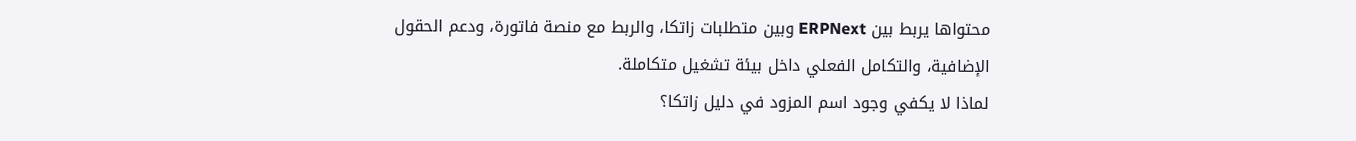محتواها يربط بين ERPNext وبين متطلبات زاتكا، والربط مع منصة فاتورة، ودعم الحقول الإضافية، والتكامل الفعلي داخل بيئة تشغيل متكاملة.
لماذا لا يكفي وجود اسم المزود في دليل زاتكا؟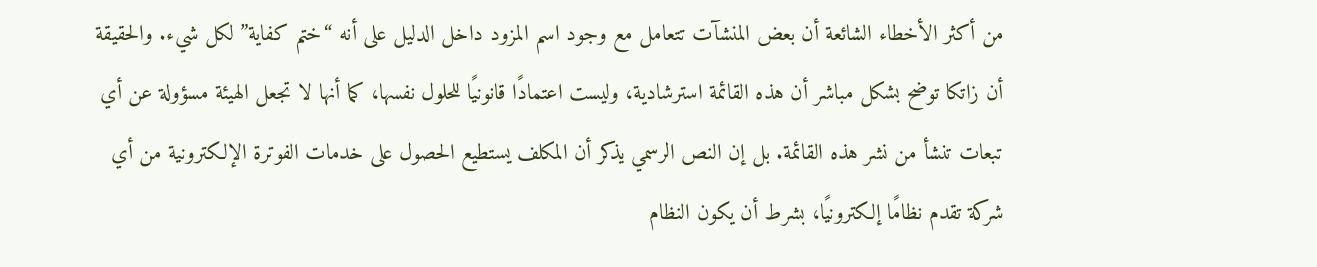من أكثر الأخطاء الشائعة أن بعض المنشآت تتعامل مع وجود اسم المزود داخل الدليل على أنه “ختم كفاية” لكل شيء. والحقيقة أن زاتكا توضح بشكل مباشر أن هذه القائمة استرشادية، وليست اعتمادًا قانونيًا للحلول نفسها، كما أنها لا تجعل الهيئة مسؤولة عن أي تبعات تنشأ من نشر هذه القائمة. بل إن النص الرسمي يذكر أن المكلف يستطيع الحصول على خدمات الفوترة الإلكترونية من أي شركة تقدم نظامًا إلكترونيًا، بشرط أن يكون النظام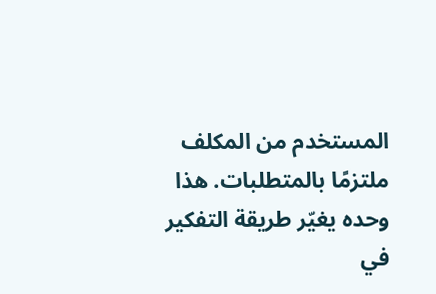المستخدم من المكلف ملتزمًا بالمتطلبات. هذا وحده يغيّر طريقة التفكير في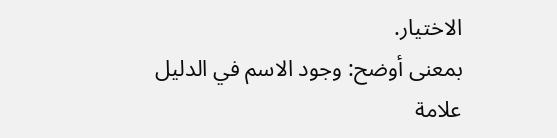الاختيار.
بمعنى أوضح: وجود الاسم في الدليل علامة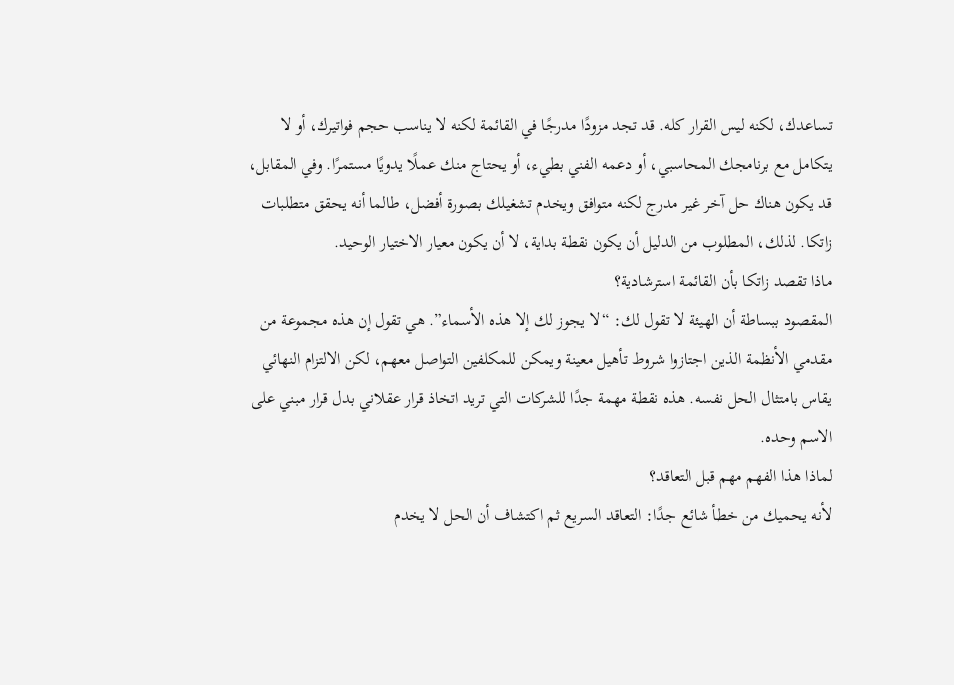تساعدك، لكنه ليس القرار كله. قد تجد مزودًا مدرجًا في القائمة لكنه لا يناسب حجم فواتيرك، أو لا يتكامل مع برنامجك المحاسبي، أو دعمه الفني بطيء، أو يحتاج منك عملًا يدويًا مستمرًا. وفي المقابل، قد يكون هناك حل آخر غير مدرج لكنه متوافق ويخدم تشغيلك بصورة أفضل، طالما أنه يحقق متطلبات زاتكا. لذلك، المطلوب من الدليل أن يكون نقطة بداية، لا أن يكون معيار الاختيار الوحيد.
ماذا تقصد زاتكا بأن القائمة استرشادية؟
المقصود ببساطة أن الهيئة لا تقول لك: “لا يجوز لك إلا هذه الأسماء”. هي تقول إن هذه مجموعة من مقدمي الأنظمة الذين اجتازوا شروط تأهيل معينة ويمكن للمكلفين التواصل معهم، لكن الالتزام النهائي يقاس بامتثال الحل نفسه. هذه نقطة مهمة جدًا للشركات التي تريد اتخاذ قرار عقلاني بدل قرار مبني على الاسم وحده.
لماذا هذا الفهم مهم قبل التعاقد؟
لأنه يحميك من خطأ شائع جدًا: التعاقد السريع ثم اكتشاف أن الحل لا يخدم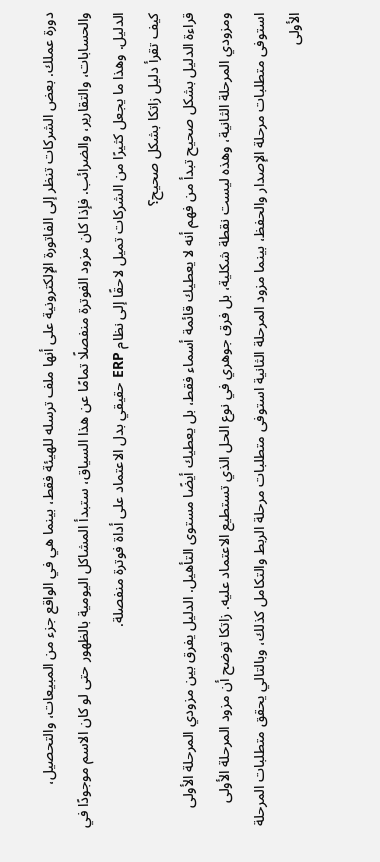دورة عملك. بعض الشركات تنظر إلى الفاتورة الإلكترونية على أنها ملف ترسله للهيئة فقط، بينما هي في الواقع جزء من المبيعات، والتحصيل، والحسابات، والتقارير، والضرائب. فإذا كان مزود الفوترة منفصلًا تمامًا عن هذا السياق، ستبدأ المشاكل اليومية بالظهور حتى لو كان الاسم موجودًا في الدليل. وهذا ما يجعل كثيرًا من الشركات تميل لاحقًا إلى نظام ERP حقيقي بدل الاعتماد على أداة فوترة منفصلة.
كيف تقرأ دليل زاتكا بشكل صحيح؟
قراءة الدليل بشكل صحيح تبدأ من فهم أنه لا يعطيك قائمة أسماء فقط، بل يعطيك أيضًا مستوى التأهيل. الدليل يفرق بين مزودي المرحلة الأولى ومزودي المرحلة الثانية، وهذه ليست نقطة شكلية، بل فرق جوهري في نوع الحل الذي تستطيع الاعتماد عليه. زاتكا توضح أن مزود المرحلة الأولى استوفى متطلبات مرحلة الإصدار والحفظ، بينما مزود المرحلة الثانية استوفى متطلبات مرحلة الربط والتكامل كذلك، وبالتالي يحقق متطلبات المرحلة الأولى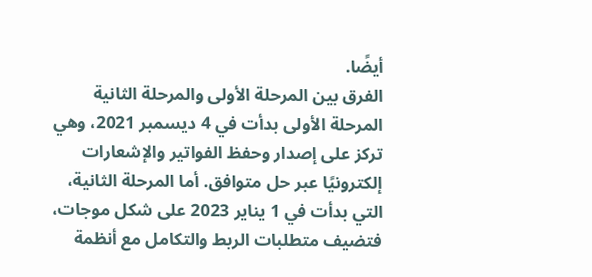أيضًا.
الفرق بين المرحلة الأولى والمرحلة الثانية
المرحلة الأولى بدأت في 4 ديسمبر 2021، وهي تركز على إصدار وحفظ الفواتير والإشعارات إلكترونيًا عبر حل متوافق. أما المرحلة الثانية، التي بدأت في 1 يناير 2023 على شكل موجات، فتضيف متطلبات الربط والتكامل مع أنظمة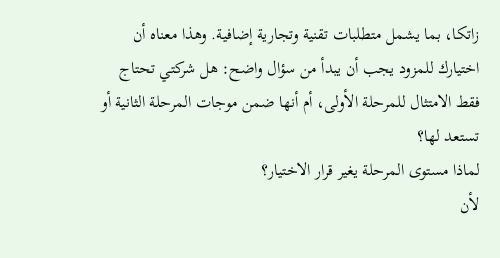زاتكا، بما يشمل متطلبات تقنية وتجارية إضافية. وهذا معناه أن اختيارك للمزود يجب أن يبدأ من سؤال واضح: هل شركتي تحتاج فقط الامتثال للمرحلة الأولى، أم أنها ضمن موجات المرحلة الثانية أو تستعد لها؟
لماذا مستوى المرحلة يغير قرار الاختيار؟
لأن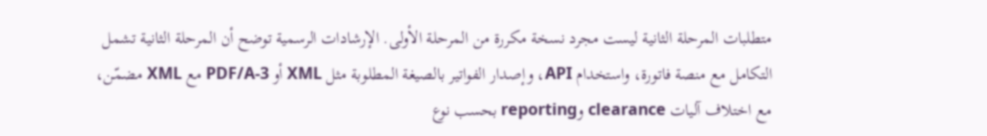متطلبات المرحلة الثانية ليست مجرد نسخة مكررة من المرحلة الأولى. الإرشادات الرسمية توضح أن المرحلة الثانية تشمل التكامل مع منصة فاتورة، واستخدام API، وإصدار الفواتير بالصيغة المطلوبة مثل XML أو PDF/A-3 مع XML مضمّن، مع اختلاف آليات clearance وreporting بحسب نوع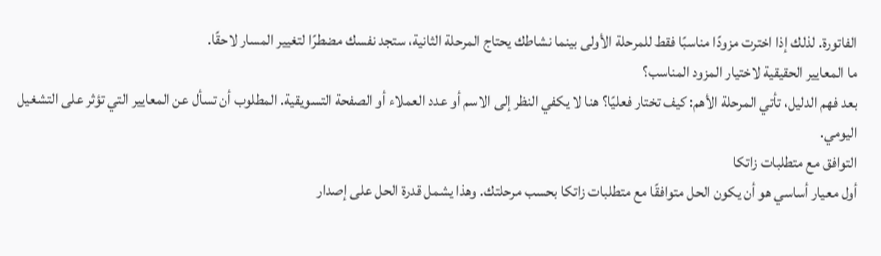الفاتورة. لذلك إذا اخترت مزودًا مناسبًا فقط للمرحلة الأولى بينما نشاطك يحتاج المرحلة الثانية، ستجد نفسك مضطرًا لتغيير المسار لاحقًا.
ما المعايير الحقيقية لاختيار المزود المناسب؟
بعد فهم الدليل، تأتي المرحلة الأهم: كيف تختار فعليًا؟ هنا لا يكفي النظر إلى الاسم أو عدد العملاء أو الصفحة التسويقية. المطلوب أن تسأل عن المعايير التي تؤثر على التشغيل اليومي.
التوافق مع متطلبات زاتكا
أول معيار أساسي هو أن يكون الحل متوافقًا مع متطلبات زاتكا بحسب مرحلتك. وهذا يشمل قدرة الحل على إصدار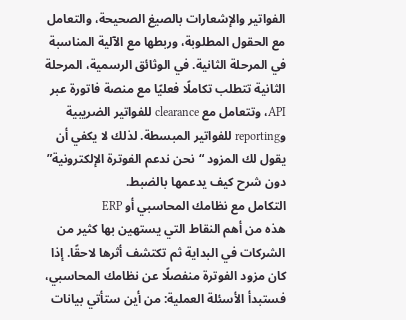الفواتير والإشعارات بالصيغ الصحيحة، والتعامل مع الحقول المطلوبة، وربطها مع الآلية المناسبة في المرحلة الثانية. في الوثائق الرسمية، المرحلة الثانية تتطلب تكاملًا فعليًا مع منصة فاتورة عبر API، وتتعامل مع clearance للفواتير الضريبية وreporting للفواتير المبسطة. لذلك لا يكفي أن يقول لك المزود “نحن ندعم الفوترة الإلكترونية” دون شرح كيف يدعمها بالضبط.
التكامل مع نظامك المحاسبي أو ERP
هذه من أهم النقاط التي يستهين بها كثير من الشركات في البداية ثم تكتشف أثرها لاحقًا. إذا كان مزود الفوترة منفصلًا عن نظامك المحاسبي، فستبدأ الأسئلة العملية: من أين ستأتي بيانات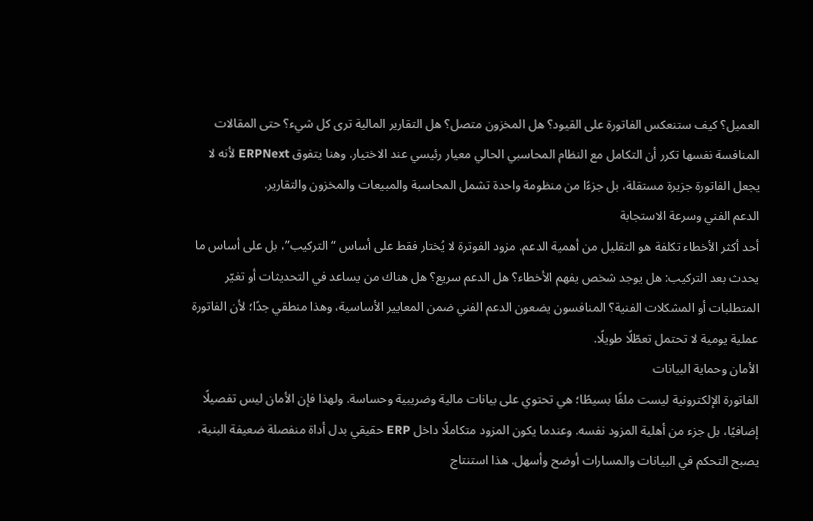العميل؟ كيف ستنعكس الفاتورة على القيود؟ هل المخزون متصل؟ هل التقارير المالية ترى كل شيء؟ حتى المقالات المنافسة نفسها تكرر أن التكامل مع النظام المحاسبي الحالي معيار رئيسي عند الاختيار. وهنا يتفوق ERPNext لأنه لا يجعل الفاتورة جزيرة مستقلة، بل جزءًا من منظومة واحدة تشمل المحاسبة والمبيعات والمخزون والتقارير.
الدعم الفني وسرعة الاستجابة
أحد أكثر الأخطاء تكلفة هو التقليل من أهمية الدعم. مزود الفوترة لا يُختار فقط على أساس “التركيب”، بل على أساس ما يحدث بعد التركيب: هل يوجد شخص يفهم الأخطاء؟ هل الدعم سريع؟ هل هناك من يساعد في التحديثات أو تغيّر المتطلبات أو المشكلات الفنية؟ المنافسون يضعون الدعم الفني ضمن المعايير الأساسية، وهذا منطقي جدًا؛ لأن الفاتورة عملية يومية لا تحتمل تعطّلًا طويلًا.
الأمان وحماية البيانات
الفاتورة الإلكترونية ليست ملفًا بسيطًا؛ هي تحتوي على بيانات مالية وضريبية وحساسة. ولهذا فإن الأمان ليس تفصيلًا إضافيًا، بل جزء من أهلية المزود نفسه. وعندما يكون المزود متكاملًا داخل ERP حقيقي بدل أداة منفصلة ضعيفة البنية، يصبح التحكم في البيانات والمسارات أوضح وأسهل. هذا استنتاج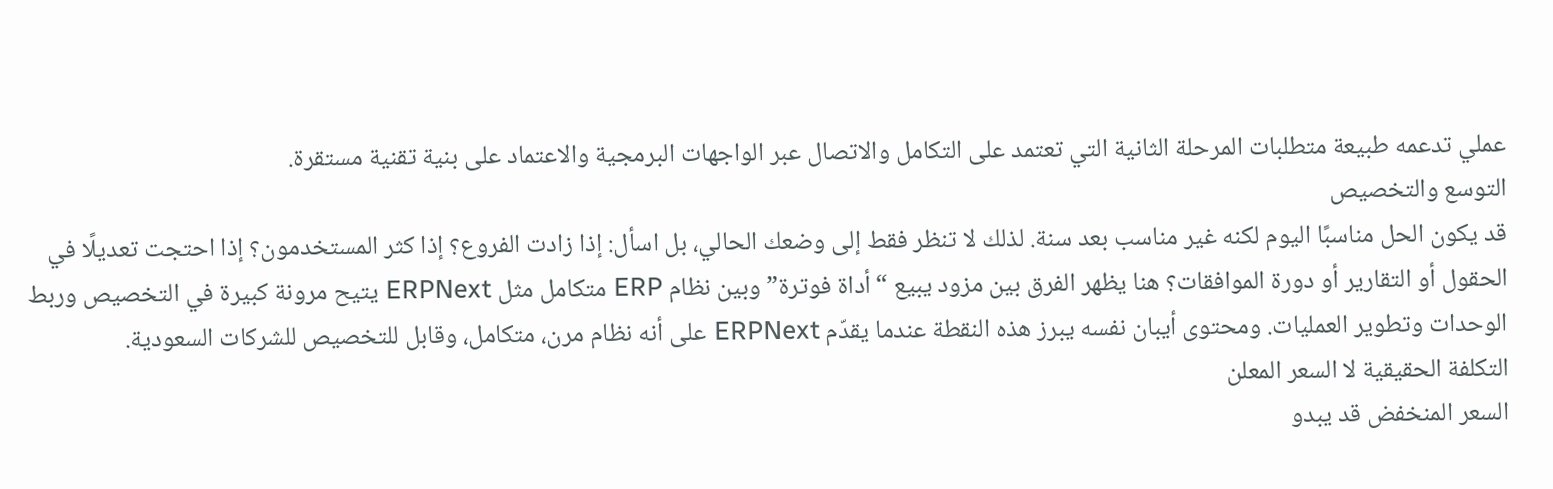عملي تدعمه طبيعة متطلبات المرحلة الثانية التي تعتمد على التكامل والاتصال عبر الواجهات البرمجية والاعتماد على بنية تقنية مستقرة.
التوسع والتخصيص
قد يكون الحل مناسبًا اليوم لكنه غير مناسب بعد سنة. لذلك لا تنظر فقط إلى وضعك الحالي، بل اسأل: إذا زادت الفروع؟ إذا كثر المستخدمون؟ إذا احتجت تعديلًا في الحقول أو التقارير أو دورة الموافقات؟ هنا يظهر الفرق بين مزود يبيع “أداة فوترة” وبين نظام ERP متكامل مثل ERPNext يتيح مرونة كبيرة في التخصيص وربط الوحدات وتطوير العمليات. ومحتوى أيبان نفسه يبرز هذه النقطة عندما يقدّم ERPNext على أنه نظام مرن، متكامل، وقابل للتخصيص للشركات السعودية.
التكلفة الحقيقية لا السعر المعلن
السعر المنخفض قد يبدو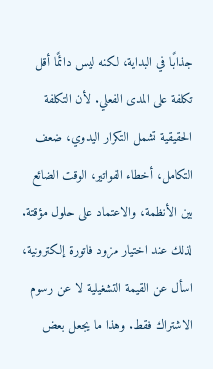جذابًا في البداية، لكنه ليس دائمًا أقل تكلفة على المدى الفعلي. لأن التكلفة الحقيقية تشمل التكرار اليدوي، ضعف التكامل، أخطاء الفواتير، الوقت الضائع بين الأنظمة، والاعتماد على حلول مؤقتة. لذلك عند اختيار مزود فاتورة إلكترونية، اسأل عن القيمة التشغيلية لا عن رسوم الاشتراك فقط. وهذا ما يجعل بعض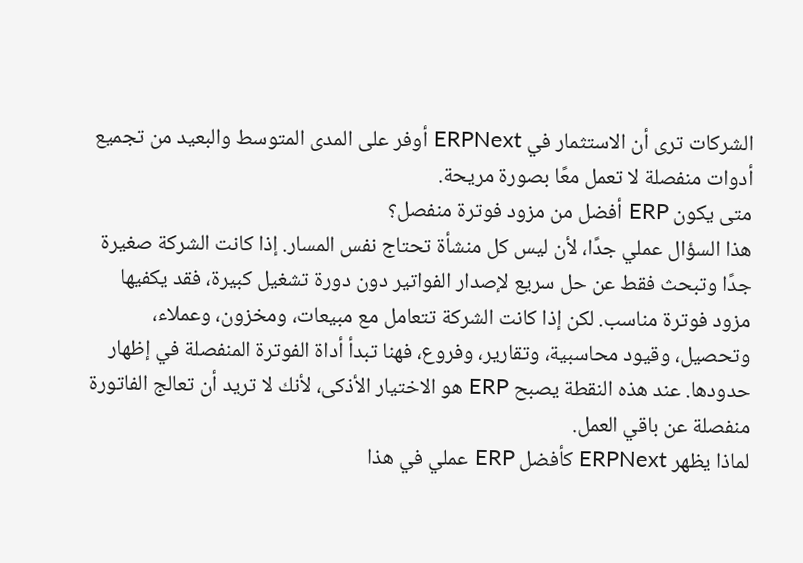الشركات ترى أن الاستثمار في ERPNext أوفر على المدى المتوسط والبعيد من تجميع أدوات منفصلة لا تعمل معًا بصورة مريحة.
متى يكون ERP أفضل من مزود فوترة منفصل؟
هذا السؤال عملي جدًا، لأن ليس كل منشأة تحتاج نفس المسار. إذا كانت الشركة صغيرة جدًا وتبحث فقط عن حل سريع لإصدار الفواتير دون دورة تشغيل كبيرة، فقد يكفيها مزود فوترة مناسب. لكن إذا كانت الشركة تتعامل مع مبيعات، ومخزون، وعملاء، وتحصيل، وقيود محاسبية، وتقارير، وفروع، فهنا تبدأ أداة الفوترة المنفصلة في إظهار حدودها. عند هذه النقطة يصبح ERP هو الاختيار الأذكى، لأنك لا تريد أن تعالج الفاتورة منفصلة عن باقي العمل.
لماذا يظهر ERPNext كأفضل ERP عملي في هذا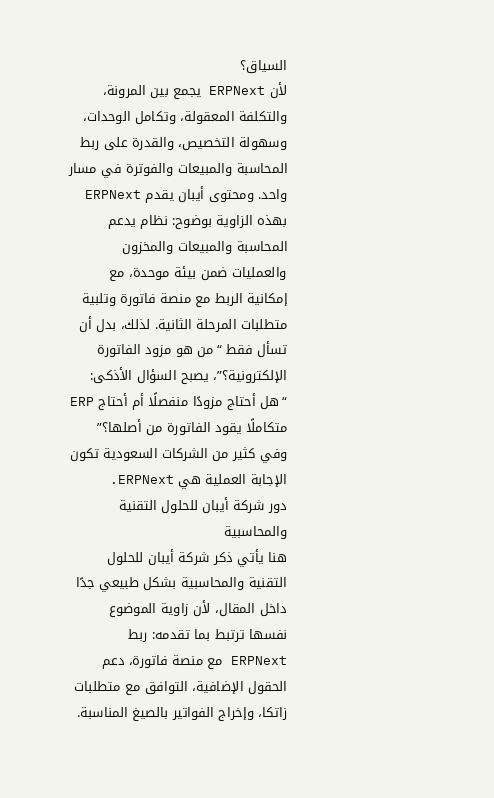السياق؟
لأن ERPNext يجمع بين المرونة، والتكلفة المعقولة، وتكامل الوحدات، وسهولة التخصيص، والقدرة على ربط المحاسبة والمبيعات والفوترة في مسار واحد. ومحتوى أيبان يقدم ERPNext بهذه الزاوية بوضوح: نظام يدعم المحاسبة والمبيعات والمخزون والعمليات ضمن بيئة موحدة، مع إمكانية الربط مع منصة فاتورة وتلبية متطلبات المرحلة الثانية. لذلك، بدل أن تسأل فقط “من هو مزود الفاتورة الإلكترونية؟”، يصبح السؤال الأذكى: “هل أحتاج مزودًا منفصلًا أم أحتاج ERP متكاملًا يقود الفاتورة من أصلها؟” وفي كثير من الشركات السعودية تكون الإجابة العملية هي ERPNext.
دور شركة أيبان للحلول التقنية والمحاسبية
هنا يأتي ذكر شركة أيبان للحلول التقنية والمحاسبية بشكل طبيعي جدًا داخل المقال، لأن زاوية الموضوع نفسها ترتبط بما تقدمه: ربط ERPNext مع منصة فاتورة، دعم الحقول الإضافية، التوافق مع متطلبات زاتكا، وإخراج الفواتير بالصيغ المناسبة.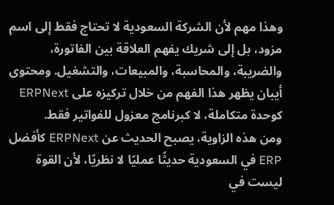وهذا مهم لأن الشركة السعودية لا تحتاج فقط إلى اسم مزود، بل إلى شريك يفهم العلاقة بين الفاتورة، والضريبة، والمحاسبة، والمبيعات، والتشغيل. ومحتوى أيبان يظهر هذا الفهم من خلال تركيزه على ERPNext كوحدة متكاملة، لا كبرنامج معزول للفواتير فقط.
ومن هذه الزاوية، يصبح الحديث عن ERPNext كأفضل ERP في السعودية حديثًا عمليًا لا نظريًا، لأن القوة ليست في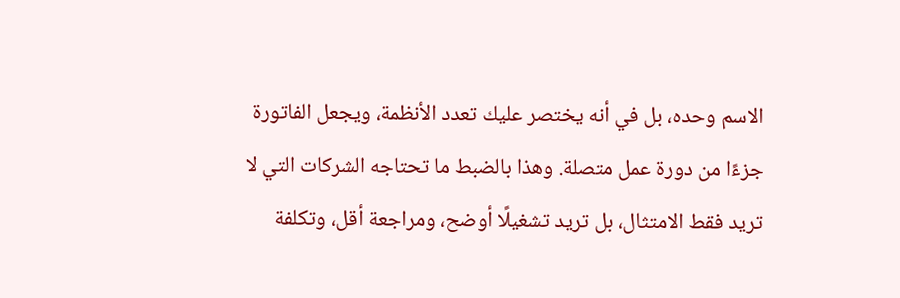الاسم وحده، بل في أنه يختصر عليك تعدد الأنظمة، ويجعل الفاتورة جزءًا من دورة عمل متصلة. وهذا بالضبط ما تحتاجه الشركات التي لا تريد فقط الامتثال، بل تريد تشغيلًا أوضح، ومراجعة أقل، وتكلفة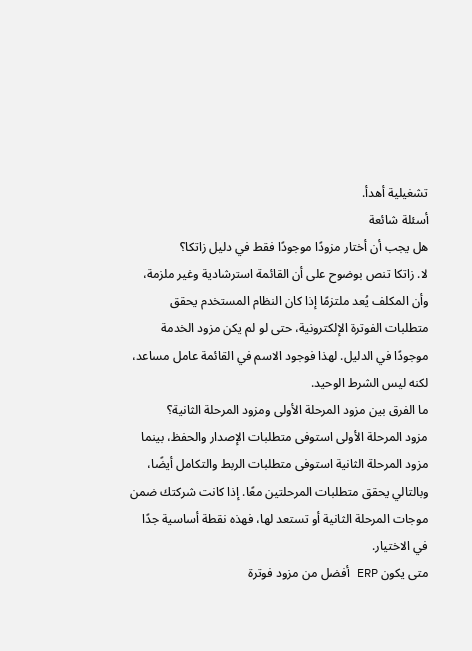تشغيلية أهدأ.
أسئلة شائعة
هل يجب أن أختار مزودًا موجودًا فقط في دليل زاتكا؟
لا. زاتكا تنص بوضوح على أن القائمة استرشادية وغير ملزمة، وأن المكلف يُعد ملتزمًا إذا كان النظام المستخدم يحقق متطلبات الفوترة الإلكترونية، حتى لو لم يكن مزود الخدمة موجودًا في الدليل. لهذا فوجود الاسم في القائمة عامل مساعد، لكنه ليس الشرط الوحيد.
ما الفرق بين مزود المرحلة الأولى ومزود المرحلة الثانية؟
مزود المرحلة الأولى استوفى متطلبات الإصدار والحفظ، بينما مزود المرحلة الثانية استوفى متطلبات الربط والتكامل أيضًا، وبالتالي يحقق متطلبات المرحلتين معًا. إذا كانت شركتك ضمن موجات المرحلة الثانية أو تستعد لها، فهذه نقطة أساسية جدًا في الاختيار.
متى يكون ERP أفضل من مزود فوترة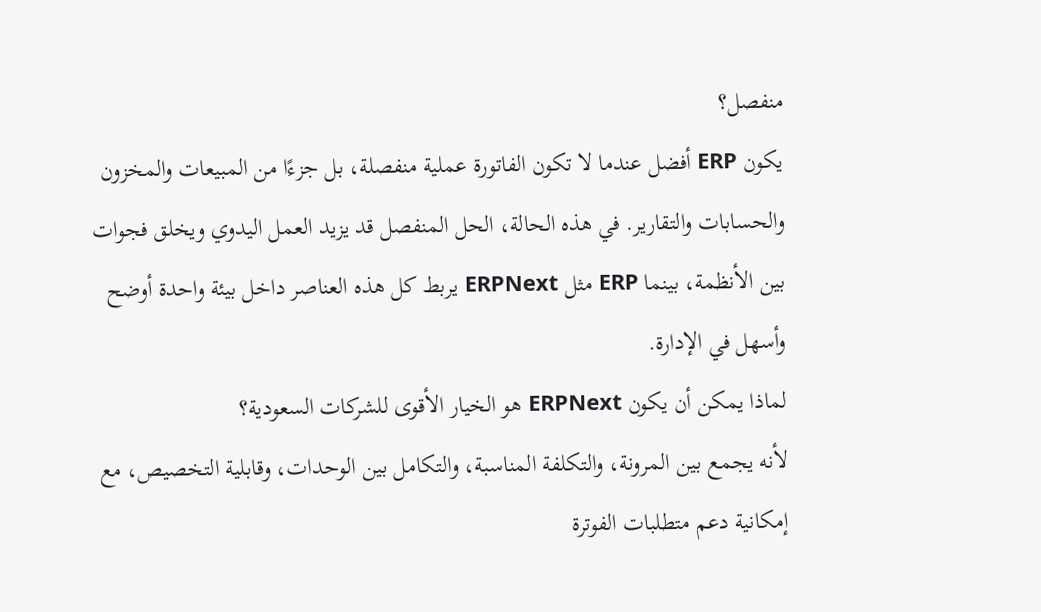منفصل؟
يكون ERP أفضل عندما لا تكون الفاتورة عملية منفصلة، بل جزءًا من المبيعات والمخزون والحسابات والتقارير. في هذه الحالة، الحل المنفصل قد يزيد العمل اليدوي ويخلق فجوات بين الأنظمة، بينما ERP مثل ERPNext يربط كل هذه العناصر داخل بيئة واحدة أوضح وأسهل في الإدارة.
لماذا يمكن أن يكون ERPNext هو الخيار الأقوى للشركات السعودية؟
لأنه يجمع بين المرونة، والتكلفة المناسبة، والتكامل بين الوحدات، وقابلية التخصيص، مع إمكانية دعم متطلبات الفوترة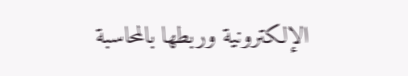الإلكترونية وربطها بالمحاسبة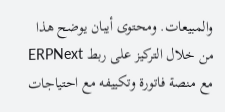والمبيعات. ومحتوى أيبان يوضح هذا من خلال التركيز على ربط ERPNext مع منصة فاتورة وتكييفه مع احتياجات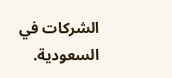الشركات في السعودية.